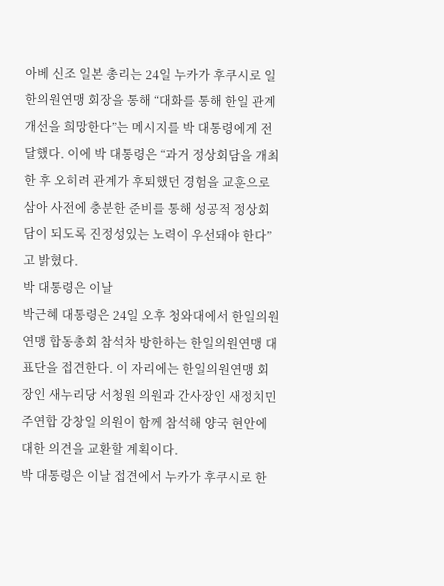아베 신조 일본 총리는 24일 누카가 후쿠시로 일한의원연맹 회장을 통해 “대화를 통해 한일 관계 개선을 희망한다”는 메시지를 박 대통령에게 전달했다. 이에 박 대통령은 “과거 정상회담을 개최한 후 오히려 관계가 후퇴했던 경험을 교훈으로 삼아 사전에 충분한 준비를 통해 성공적 정상회담이 되도록 진정성있는 노력이 우선돼야 한다”고 밝혔다.
박 대통령은 이날
박근혜 대통령은 24일 오후 청와대에서 한일의원연맹 합동총회 참석차 방한하는 한일의원연맹 대표단을 접견한다. 이 자리에는 한일의원연맹 회장인 새누리당 서청원 의원과 간사장인 새정치민주연합 강창일 의원이 함께 참석해 양국 현안에 대한 의견을 교환할 계획이다.
박 대통령은 이날 접견에서 누카가 후쿠시로 한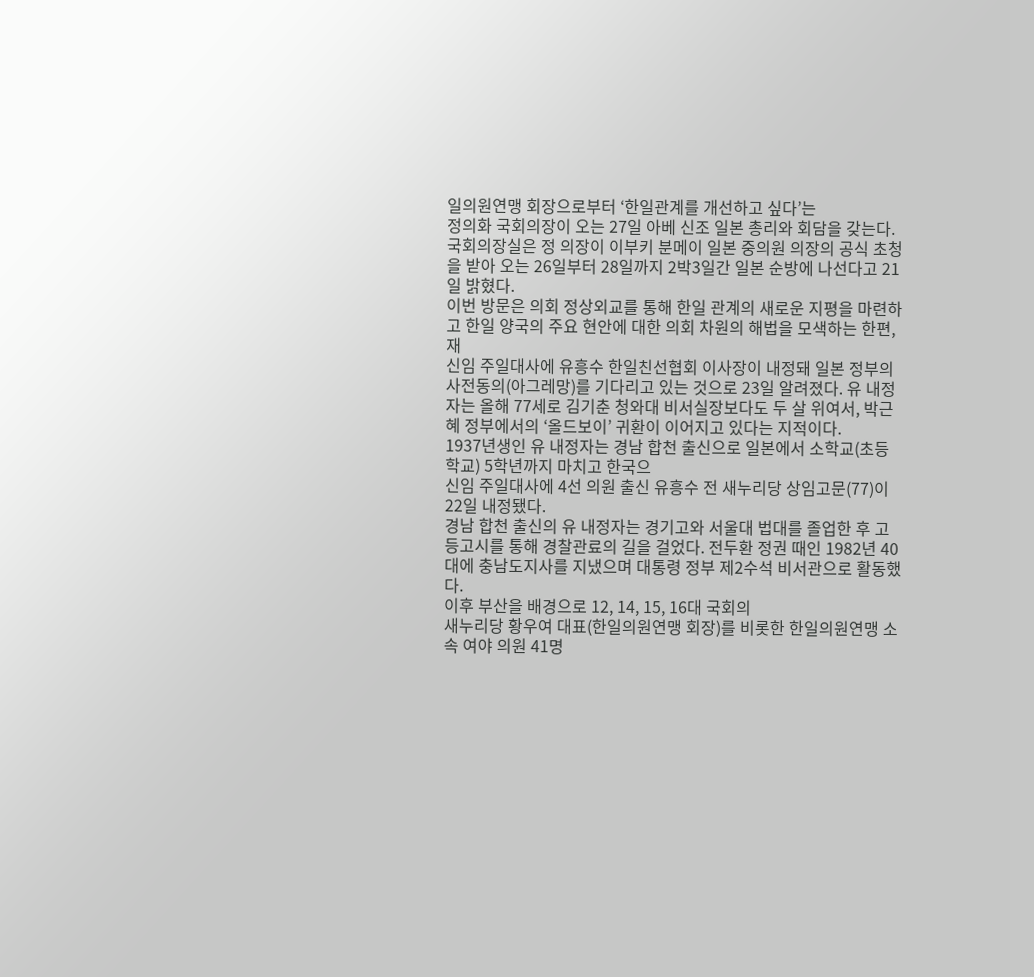일의원연맹 회장으로부터 ‘한일관계를 개선하고 싶다’는
정의화 국회의장이 오는 27일 아베 신조 일본 총리와 회담을 갖는다.
국회의장실은 정 의장이 이부키 분메이 일본 중의원 의장의 공식 초청을 받아 오는 26일부터 28일까지 2박3일간 일본 순방에 나선다고 21일 밝혔다.
이번 방문은 의회 정상외교를 통해 한일 관계의 새로운 지평을 마련하고 한일 양국의 주요 현안에 대한 의회 차원의 해법을 모색하는 한편, 재
신임 주일대사에 유흥수 한일친선협회 이사장이 내정돼 일본 정부의 사전동의(아그레망)를 기다리고 있는 것으로 23일 알려졌다. 유 내정자는 올해 77세로 김기춘 청와대 비서실장보다도 두 살 위여서, 박근혜 정부에서의 ‘올드보이’ 귀환이 이어지고 있다는 지적이다.
1937년생인 유 내정자는 경남 합천 출신으로 일본에서 소학교(초등학교) 5학년까지 마치고 한국으
신임 주일대사에 4선 의원 출신 유흥수 전 새누리당 상임고문(77)이 22일 내정됐다.
경남 합천 출신의 유 내정자는 경기고와 서울대 법대를 졸업한 후 고등고시를 통해 경찰관료의 길을 걸었다. 전두환 정권 때인 1982년 40대에 충남도지사를 지냈으며 대통령 정부 제2수석 비서관으로 활동했다.
이후 부산을 배경으로 12, 14, 15, 16대 국회의
새누리당 황우여 대표(한일의원연맹 회장)를 비롯한 한일의원연맹 소속 여야 의원 41명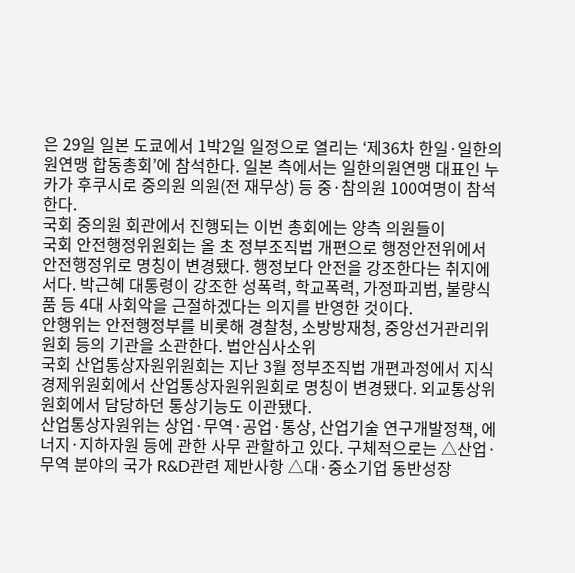은 29일 일본 도쿄에서 1박2일 일정으로 열리는 ‘제36차 한일·일한의원연맹 합동총회’에 참석한다. 일본 측에서는 일한의원연맹 대표인 누카가 후쿠시로 중의원 의원(전 재무상) 등 중·참의원 100여명이 참석한다.
국회 중의원 회관에서 진행되는 이번 총회에는 양측 의원들이
국회 안전행정위원회는 올 초 정부조직법 개편으로 행정안전위에서 안전행정위로 명칭이 변경됐다. 행정보다 안전을 강조한다는 취지에서다. 박근혜 대통령이 강조한 성폭력, 학교폭력, 가정파괴범, 불량식품 등 4대 사회악을 근절하겠다는 의지를 반영한 것이다.
안행위는 안전행정부를 비롯해 경찰청, 소방방재청, 중앙선거관리위원회 등의 기관을 소관한다. 법안심사소위
국회 산업통상자원위원회는 지난 3월 정부조직법 개편과정에서 지식경제위원회에서 산업통상자원위원회로 명칭이 변경됐다. 외교통상위원회에서 담당하던 통상기능도 이관됐다.
산업통상자원위는 상업·무역·공업·통상, 산업기술 연구개발정책, 에너지·지하자원 등에 관한 사무 관할하고 있다. 구체적으로는 △산업·무역 분야의 국가 R&D관련 제반사항 △대·중소기업 동반성장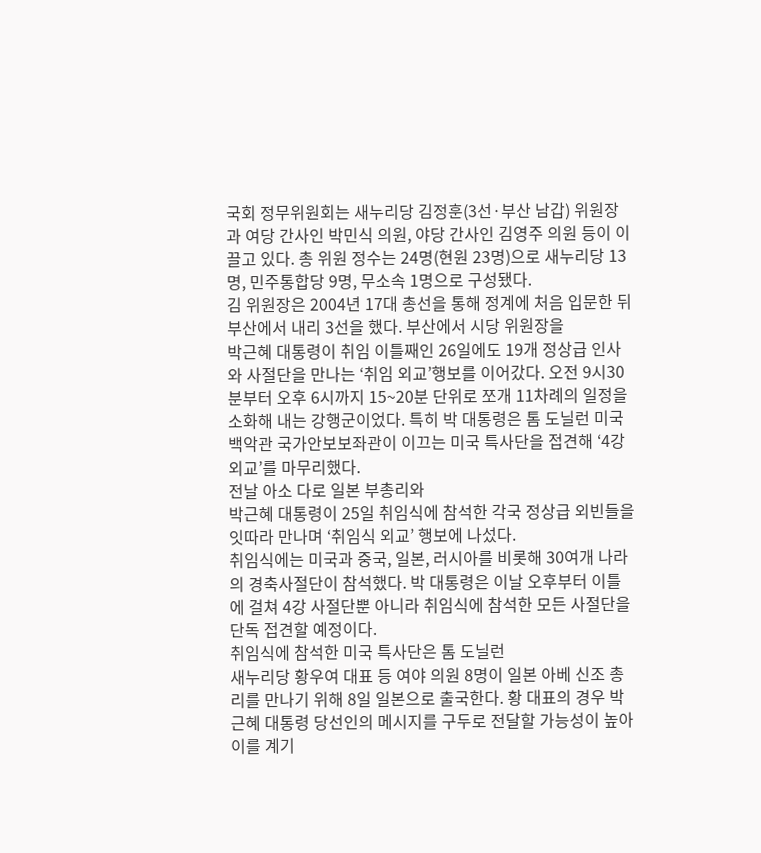국회 정무위원회는 새누리당 김정훈(3선·부산 남갑) 위원장과 여당 간사인 박민식 의원, 야당 간사인 김영주 의원 등이 이끌고 있다. 총 위원 정수는 24명(현원 23명)으로 새누리당 13명, 민주통합당 9명, 무소속 1명으로 구성됐다.
김 위원장은 2004년 17대 총선을 통해 정계에 처음 입문한 뒤 부산에서 내리 3선을 했다. 부산에서 시당 위원장을
박근혜 대통령이 취임 이틀째인 26일에도 19개 정상급 인사와 사절단을 만나는 ‘취임 외교’행보를 이어갔다. 오전 9시30분부터 오후 6시까지 15~20분 단위로 쪼개 11차례의 일정을 소화해 내는 강행군이었다. 특히 박 대통령은 톰 도닐런 미국 백악관 국가안보보좌관이 이끄는 미국 특사단을 접견해 ‘4강 외교’를 마무리했다.
전날 아소 다로 일본 부총리와
박근혜 대통령이 25일 취임식에 참석한 각국 정상급 외빈들을 잇따라 만나며 ‘취임식 외교’ 행보에 나섰다.
취임식에는 미국과 중국, 일본, 러시아를 비롯해 30여개 나라의 경축사절단이 참석했다. 박 대통령은 이날 오후부터 이틀에 걸쳐 4강 사절단뿐 아니라 취임식에 참석한 모든 사절단을 단독 접견할 예정이다.
취임식에 참석한 미국 특사단은 톰 도닐런
새누리당 황우여 대표 등 여야 의원 8명이 일본 아베 신조 총리를 만나기 위해 8일 일본으로 출국한다. 황 대표의 경우 박근혜 대통령 당선인의 메시지를 구두로 전달할 가능성이 높아 이를 계기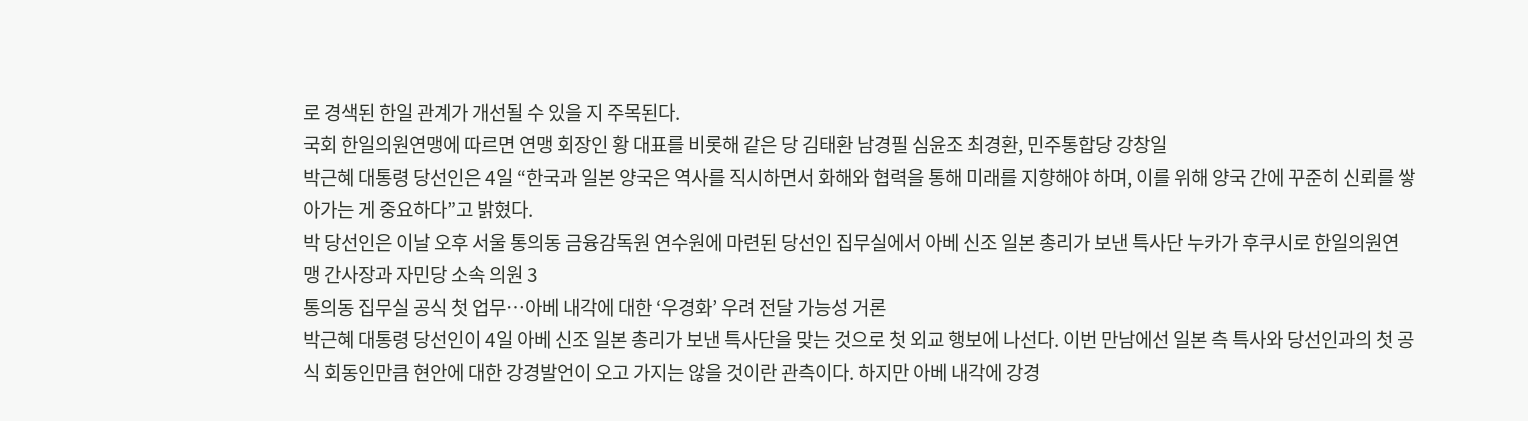로 경색된 한일 관계가 개선될 수 있을 지 주목된다.
국회 한일의원연맹에 따르면 연맹 회장인 황 대표를 비롯해 같은 당 김태환 남경필 심윤조 최경환, 민주통합당 강창일
박근혜 대통령 당선인은 4일 “한국과 일본 양국은 역사를 직시하면서 화해와 협력을 통해 미래를 지향해야 하며, 이를 위해 양국 간에 꾸준히 신뢰를 쌓아가는 게 중요하다”고 밝혔다.
박 당선인은 이날 오후 서울 통의동 금융감독원 연수원에 마련된 당선인 집무실에서 아베 신조 일본 총리가 보낸 특사단 누카가 후쿠시로 한일의원연맹 간사장과 자민당 소속 의원 3
통의동 집무실 공식 첫 업무…아베 내각에 대한 ‘우경화’ 우려 전달 가능성 거론
박근혜 대통령 당선인이 4일 아베 신조 일본 총리가 보낸 특사단을 맞는 것으로 첫 외교 행보에 나선다. 이번 만남에선 일본 측 특사와 당선인과의 첫 공식 회동인만큼 현안에 대한 강경발언이 오고 가지는 않을 것이란 관측이다. 하지만 아베 내각에 강경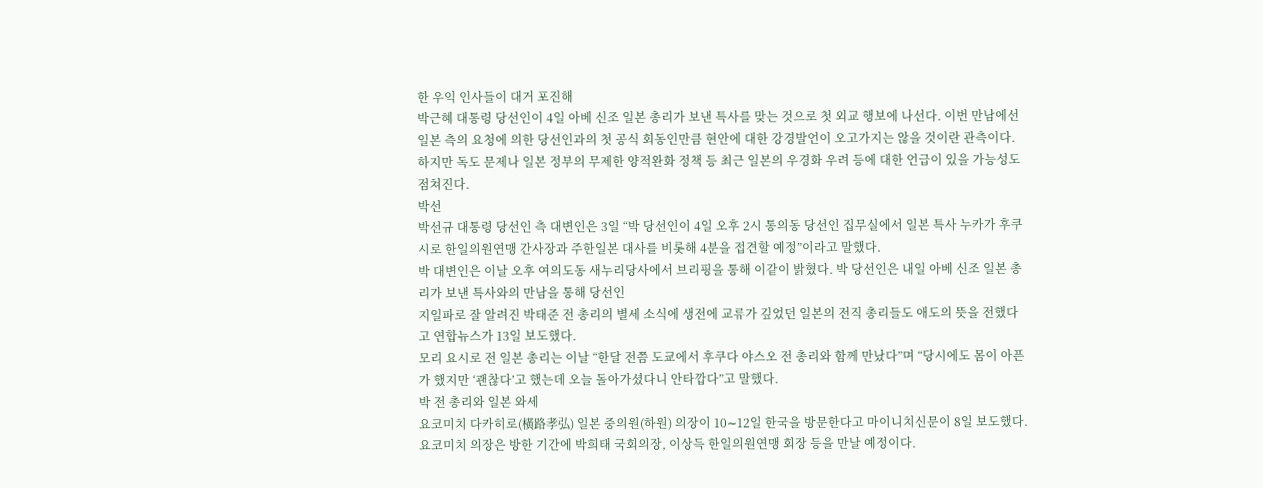한 우익 인사들이 대거 포진해
박근혜 대통령 당선인이 4일 아베 신조 일본 총리가 보낸 특사를 맞는 것으로 첫 외교 행보에 나선다. 이번 만남에선 일본 측의 요청에 의한 당선인과의 첫 공식 회동인만큼 현안에 대한 강경발언이 오고가지는 않을 것이란 관측이다. 하지만 독도 문제나 일본 정부의 무제한 양적완화 정책 등 최근 일본의 우경화 우려 등에 대한 언급이 있을 가능성도 점쳐진다.
박선
박선규 대통령 당선인 측 대변인은 3일 “박 당선인이 4일 오후 2시 통의동 당선인 집무실에서 일본 특사 누카가 후쿠시로 한일의원연맹 간사장과 주한일본 대사를 비롯해 4분을 접견할 예정”이라고 말했다.
박 대변인은 이날 오후 여의도동 새누리당사에서 브리핑을 통해 이같이 밝혔다. 박 당선인은 내일 아베 신조 일본 총리가 보낸 특사와의 만남을 통해 당선인
지일파로 잘 알려진 박태준 전 총리의 별세 소식에 생전에 교류가 깊었던 일본의 전직 총리들도 애도의 뜻을 전했다고 연합뉴스가 13일 보도했다.
모리 요시로 전 일본 총리는 이날 “한달 전쯤 도쿄에서 후쿠다 야스오 전 총리와 함께 만났다”며 “당시에도 몸이 아픈가 했지만 ‘괜찮다’고 했는데 오늘 돌아가셨다니 안타깝다”고 말했다.
박 전 총리와 일본 와세
요코미치 다카히로(橫路孝弘) 일본 중의원(하원) 의장이 10∼12일 한국을 방문한다고 마이니치신문이 8일 보도했다.
요코미치 의장은 방한 기간에 박희태 국회의장, 이상득 한일의원연맹 회장 등을 만날 예정이다.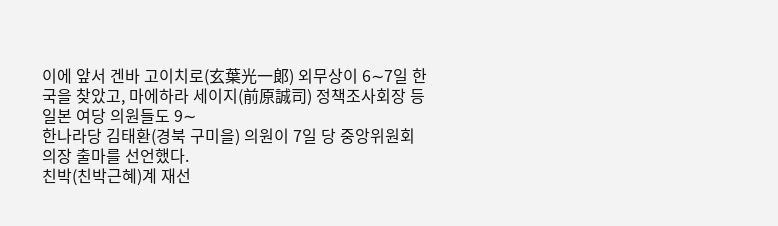이에 앞서 겐바 고이치로(玄葉光一郞) 외무상이 6∼7일 한국을 찾았고, 마에하라 세이지(前原誠司) 정책조사회장 등 일본 여당 의원들도 9∼
한나라당 김태환(경북 구미을) 의원이 7일 당 중앙위원회 의장 출마를 선언했다.
친박(친박근혜)계 재선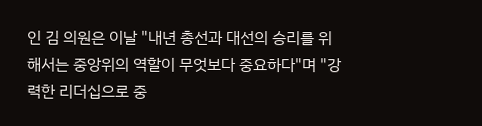인 김 의원은 이날 "내년 총선과 대선의 승리를 위해서는 중앙위의 역할이 무엇보다 중요하다"며 "강력한 리더십으로 중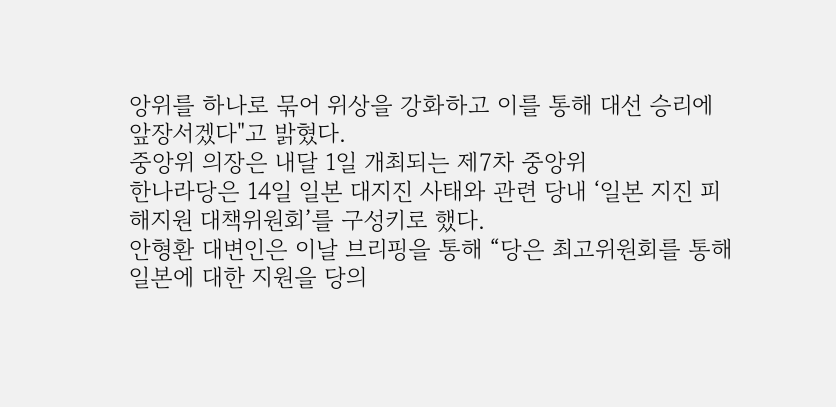앙위를 하나로 묶어 위상을 강화하고 이를 통해 대선 승리에 앞장서겠다"고 밝혔다.
중앙위 의장은 내달 1일 개최되는 제7차 중앙위
한나라당은 14일 일본 대지진 사태와 관련 당내 ‘일본 지진 피해지원 대책위원회’를 구성키로 했다.
안형환 대변인은 이날 브리핑을 통해 “당은 최고위원회를 통해 일본에 대한 지원을 당의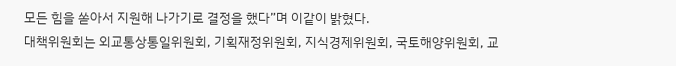모든 힘을 쏟아서 지원해 나가기로 결정을 했다”며 이같이 밝혔다.
대책위원회는 외교통상통일위원회, 기획재정위원회, 지식경제위원회, 국토해양위원회, 교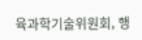육과학기술위원회, 행